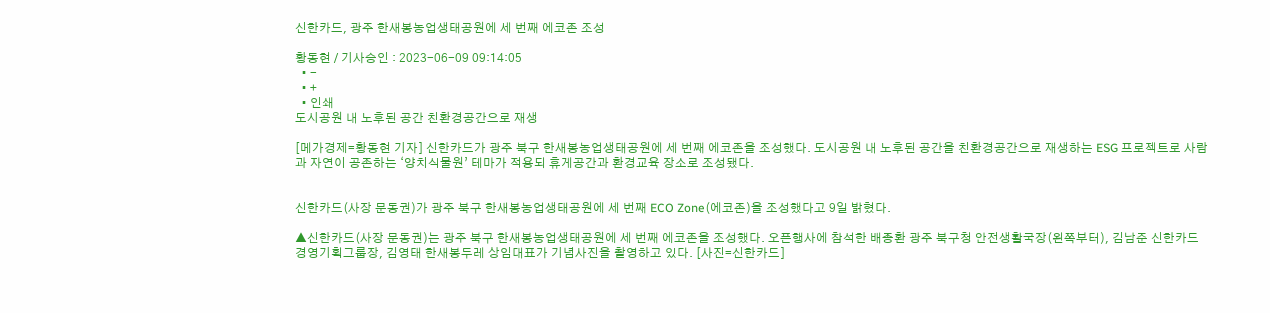신한카드, 광주 한새봉농업생태공원에 세 번째 에코존 조성

황동현 / 기사승인 : 2023-06-09 09:14:05
  • -
  • +
  • 인쇄
도시공원 내 노후된 공간 친환경공간으로 재생

[메가경제=황동현 기자] 신한카드가 광주 북구 한새봉농업생태공원에 세 번째 에코존을 조성했다. 도시공원 내 노후된 공간을 친환경공간으로 재생하는 ESG 프로젝트로 사람과 자연이 공존하는 ‘양치식물원’ 테마가 적용되 휴게공간과 환경교육 장소로 조성됐다.


신한카드(사장 문동권)가 광주 북구 한새봉농업생태공원에 세 번째 ECO Zone(에코존)을 조성했다고 9일 밝혔다.

▲신한카드(사장 문동권)는 광주 북구 한새봉농업생태공원에 세 번째 에코존을 조성했다. 오픈행사에 참석한 배종환 광주 북구청 안전생활국장(왼쪽부터), 김남준 신한카드 경영기획그룹장, 김영태 한새봉두레 상임대표가 기념사진을 촬영하고 있다. [사진=신한카드]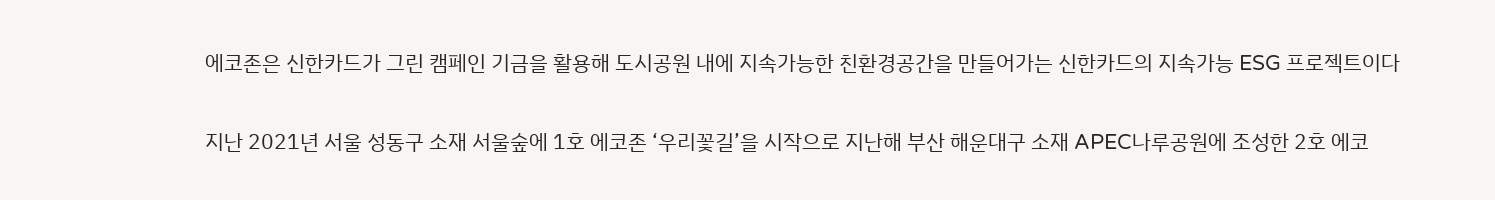에코존은 신한카드가 그린 캠페인 기금을 활용해 도시공원 내에 지속가능한 친환경공간을 만들어가는 신한카드의 지속가능 ESG 프로젝트이다

지난 2021년 서울 성동구 소재 서울숲에 1호 에코존 ‘우리꽃길’을 시작으로 지난해 부산 해운대구 소재 APEC나루공원에 조성한 2호 에코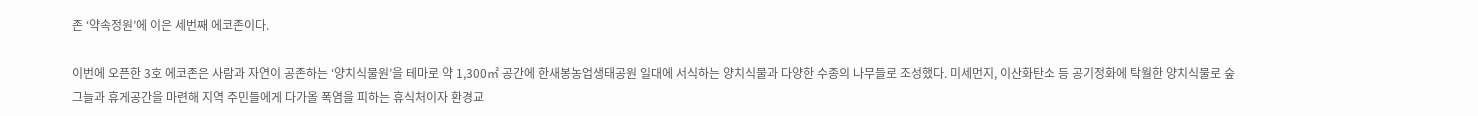존 ‘약속정원’에 이은 세번째 에코존이다.

이번에 오픈한 3호 에코존은 사람과 자연이 공존하는 ‘양치식물원’을 테마로 약 1,300㎡ 공간에 한새봉농업생태공원 일대에 서식하는 양치식물과 다양한 수종의 나무들로 조성했다. 미세먼지, 이산화탄소 등 공기정화에 탁월한 양치식물로 숲 그늘과 휴게공간을 마련해 지역 주민들에게 다가올 폭염을 피하는 휴식처이자 환경교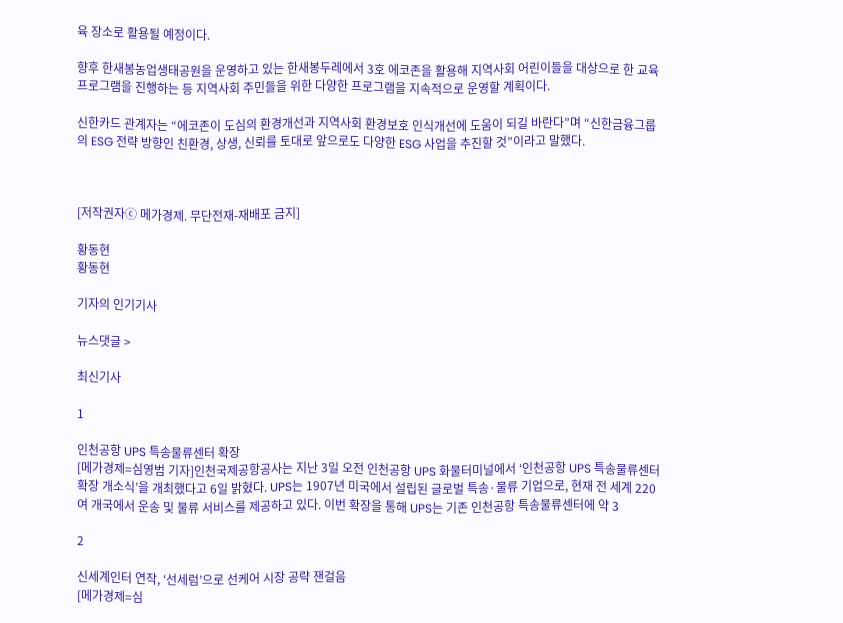육 장소로 활용될 예정이다.

향후 한새봉농업생태공원을 운영하고 있는 한새봉두레에서 3호 에코존을 활용해 지역사회 어린이들을 대상으로 한 교육 프로그램을 진행하는 등 지역사회 주민들을 위한 다양한 프로그램을 지속적으로 운영할 계획이다.

신한카드 관계자는 “에코존이 도심의 환경개선과 지역사회 환경보호 인식개선에 도움이 되길 바란다”며 “신한금융그룹의 ESG 전략 방향인 친환경, 상생, 신뢰를 토대로 앞으로도 다양한 ESG 사업을 추진할 것”이라고 말했다.



[저작권자ⓒ 메가경제. 무단전재-재배포 금지]

황동현
황동현

기자의 인기기사

뉴스댓글 >

최신기사

1

인천공항 UPS 특송물류센터 확장
[메가경제=심영범 기자]인천국제공항공사는 지난 3일 오전 인천공항 UPS 화물터미널에서 ‘인천공항 UPS 특송물류센터 확장 개소식’을 개최했다고 6일 밝혔다. UPS는 1907년 미국에서 설립된 글로벌 특송·물류 기업으로, 현재 전 세계 220여 개국에서 운송 및 물류 서비스를 제공하고 있다. 이번 확장을 통해 UPS는 기존 인천공항 특송물류센터에 약 3

2

신세계인터 연작, ‘선세럼’으로 선케어 시장 공략 잰걸음
[메가경제=심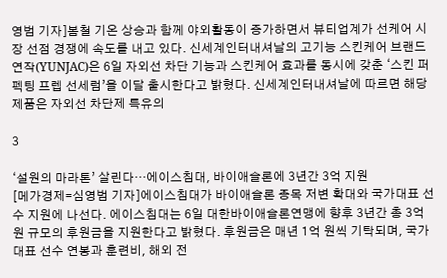영범 기자]봄철 기온 상승과 함께 야외활동이 증가하면서 뷰티업계가 선케어 시장 선점 경쟁에 속도를 내고 있다. 신세계인터내셔날의 고기능 스킨케어 브랜드 연작(YUNJAC)은 6일 자외선 차단 기능과 스킨케어 효과를 동시에 갖춘 ‘스킨 퍼펙팅 프렙 선세럼’을 이달 출시한다고 밝혔다. 신세계인터내셔날에 따르면 해당 제품은 자외선 차단제 특유의

3

‘설원의 마라톤’ 살린다…에이스침대, 바이애슬론에 3년간 3억 지원
[메가경제=심영범 기자]에이스침대가 바이애슬론 종목 저변 확대와 국가대표 선수 지원에 나선다. 에이스침대는 6일 대한바이애슬론연맹에 향후 3년간 총 3억 원 규모의 후원금을 지원한다고 밝혔다. 후원금은 매년 1억 원씩 기탁되며, 국가대표 선수 연봉과 훈련비, 해외 전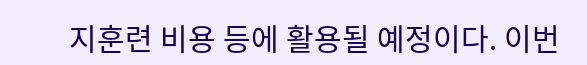지훈련 비용 등에 활용될 예정이다. 이번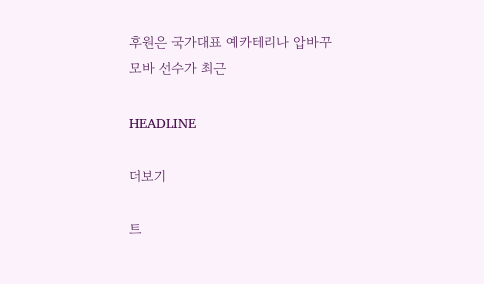후원은 국가대표 예카테리나 압바꾸모바 선수가 최근

HEADLINE

더보기

트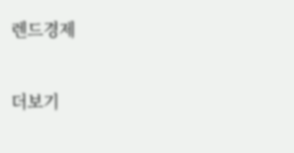렌드경제

더보기